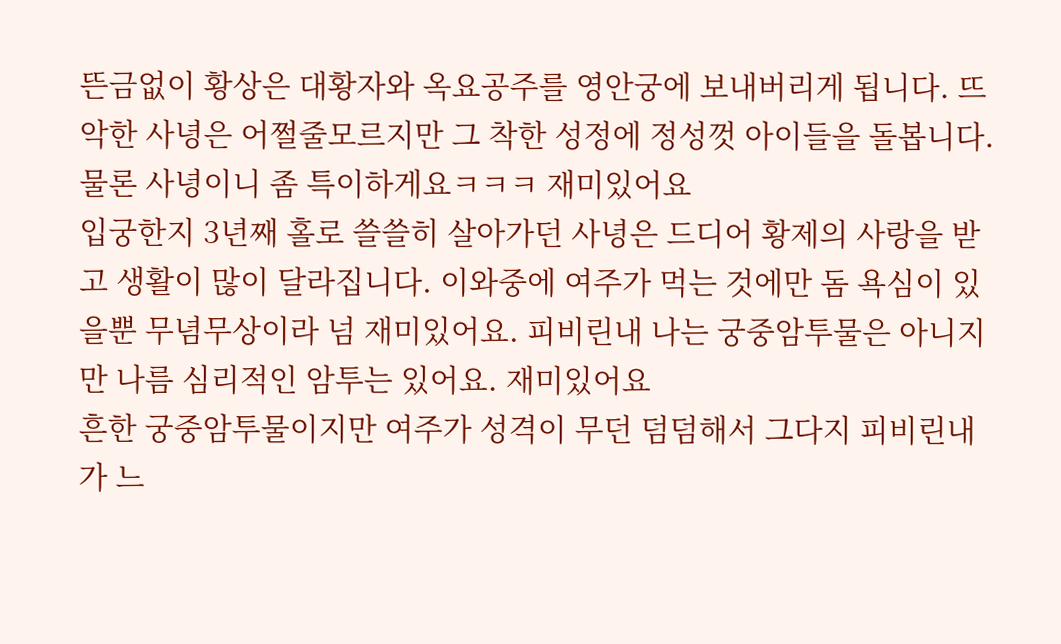뜬금없이 황상은 대황자와 옥요공주를 영안궁에 보내버리게 됩니다. 뜨악한 사녕은 어쩔줄모르지만 그 착한 성정에 정성껏 아이들을 돌봅니다. 물론 사녕이니 좀 특이하게요ㅋㅋㅋ 재미있어요
입궁한지 3년째 홀로 쓸쓸히 살아가던 사녕은 드디어 황제의 사랑을 받고 생활이 많이 달라집니다. 이와중에 여주가 먹는 것에만 돔 욕심이 있을뿐 무념무상이라 넘 재미있어요. 피비린내 나는 궁중암투물은 아니지만 나름 심리적인 암투는 있어요. 재미있어요
흔한 궁중암투물이지만 여주가 성격이 무던 덤덤해서 그다지 피비린내가 느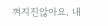껴지진않아요. 내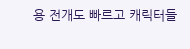용 전개도 빠르고 캐릭터들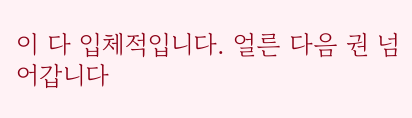이 다 입체적입니다. 얼른 다음 권 넘어갑니다